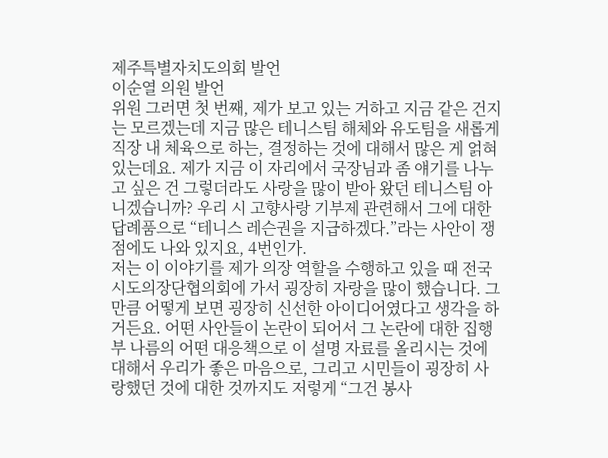제주특별자치도의회 발언
이순열 의원 발언
위원 그러면 첫 번째, 제가 보고 있는 거하고 지금 같은 건지는 모르겠는데 지금 많은 테니스팀 해체와 유도팀을 새롭게 직장 내 체육으로 하는, 결정하는 것에 대해서 많은 게 얽혀 있는데요. 제가 지금 이 자리에서 국장님과 좀 얘기를 나누고 싶은 건 그렇더라도 사랑을 많이 받아 왔던 테니스팀 아니겠습니까? 우리 시 고향사랑 기부제 관련해서 그에 대한 답례품으로 “테니스 레슨권을 지급하겠다.”라는 사안이 쟁점에도 나와 있지요, 4번인가.
저는 이 이야기를 제가 의장 역할을 수행하고 있을 때 전국시도의장단협의회에 가서 굉장히 자랑을 많이 했습니다. 그만큼 어떻게 보면 굉장히 신선한 아이디어였다고 생각을 하거든요. 어떤 사안들이 논란이 되어서 그 논란에 대한 집행부 나름의 어떤 대응책으로 이 설명 자료를 올리시는 것에 대해서 우리가 좋은 마음으로, 그리고 시민들이 굉장히 사랑했던 것에 대한 것까지도 저렇게 “그건 봉사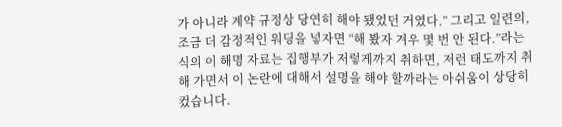가 아니라 계약 규정상 당연히 해야 됐었던 거였다.” 그리고 일련의, 조금 더 감정적인 워딩을 넣자면 “해 봤자 겨우 몇 번 안 된다.”라는 식의 이 해명 자료는 집행부가 저렇게까지 취하면, 저런 태도까지 취해 가면서 이 논란에 대해서 설명을 해야 할까라는 아쉬움이 상당히 컸습니다.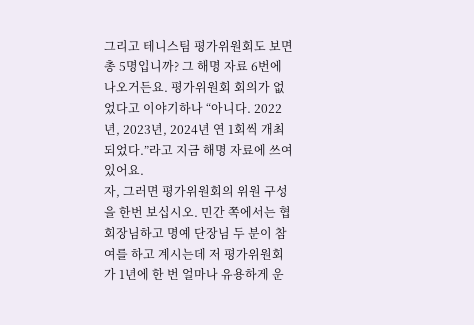그리고 테니스팀 평가위원회도 보면 총 5명입니까? 그 해명 자료 6번에 나오거든요. 평가위원회 회의가 없었다고 이야기하나 “아니다. 2022년, 2023년, 2024년 연 1회씩 개최되었다.”라고 지금 해명 자료에 쓰여 있어요.
자, 그러면 평가위원회의 위원 구성을 한번 보십시오. 민간 쪽에서는 협회장님하고 명예 단장님 두 분이 참여를 하고 계시는데 저 평가위원회가 1년에 한 번 얼마나 유용하게 운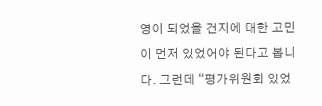영이 되었을 건지에 대한 고민이 먼저 있었어야 된다고 봅니다. 그런데 “평가위원회 있었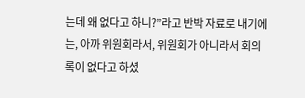는데 왜 없다고 하니?”라고 반박 자료로 내기에는, 아까 위원회라서, 위원회가 아니라서 회의록이 없다고 하셨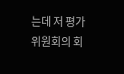는데 저 평가위원회의 회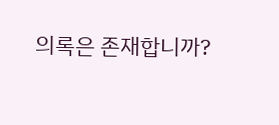의록은 존재합니까?